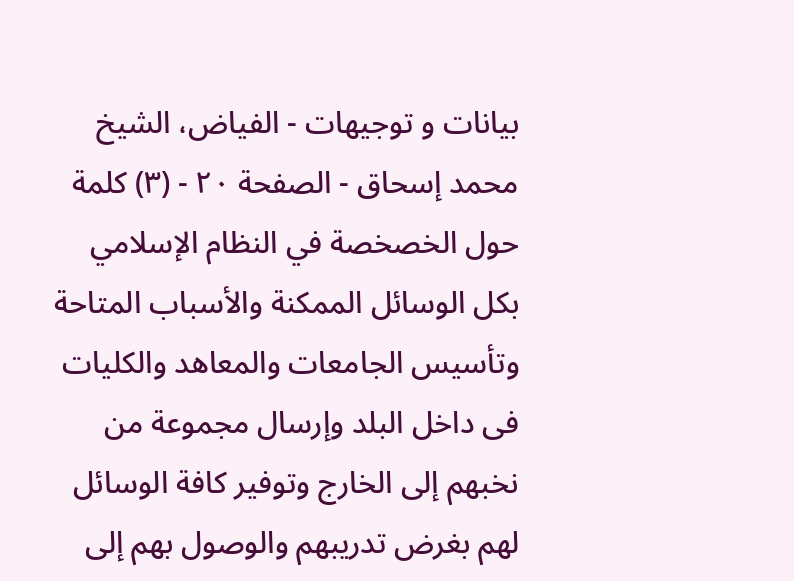بيانات و توجيهات - الفياض، الشيخ محمد إسحاق - الصفحة ٢٠ - (٣) كلمة حول الخصخصة في النظام الإسلامي
بكل الوسائل الممكنة والأسباب المتاحة وتأسيس الجامعات والمعاهد والكليات فى داخل البلد وإرسال مجموعة من نخبهم إلى الخارج وتوفير كافة الوسائل لهم بغرض تدريبهم والوصول بهم إلى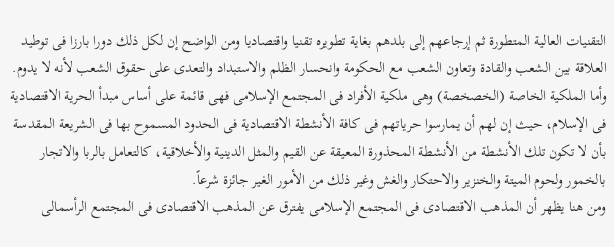التقنيات العالية المتطورة ثم إرجاعهم إلى بلدهم بغاية تطويره تقنيا واقتصاديا ومن الواضح إن لكل ذلك دورا بارزا فى توطيد العلاقة بين الشعب والقادة وتعاون الشعب مع الحكومة وانحسار الظلم والاستبداد والتعدى على حقوق الشعب لأنه لا يدوم.
وأما الملكية الخاصة (الخصخصة) وهى ملكية الأفراد فى المجتمع الإسلامى فهى قائمة على أساس مبدأ الحرية الاقتصادية فى الإسلام، حيث إن لهم أن يمارسوا حرياتهم فى كافة الأنشطة الاقتصادية فى الحدود المسموح بها فى الشريعة المقدسة بأن لا تكون تلك الأنشطة من الأنشطة المحذورة المعيقة عن القيم والمثل الدينية والأخلاقية، كالتعامل بالربا والاتجار بالخمور ولحوم الميتة والخنزير والاحتكار والغش وغير ذلك من الأمور الغير جائزة شرعاً.
ومن هنا يظهر أن المذهب الاقتصادى فى المجتمع الإسلامى يفترق عن المذهب الاقتصادى فى المجتمع الرأسمالى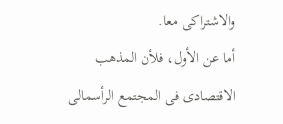والاشتراكى معا.
أما عن الأول، فلأن المذهب الاقتصادى فى المجتمع الرأسمالى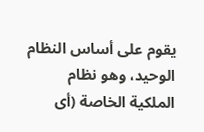يقوم على أساس النظام الوحيد، وهو نظام الملكية الخاصة (أى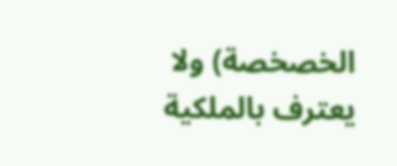الخصخصة) ولا يعترف بالملكية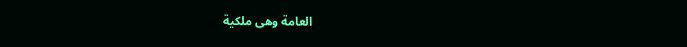العامة وهى ملكية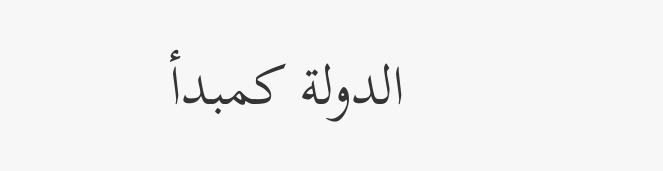الدولة كمبدأ